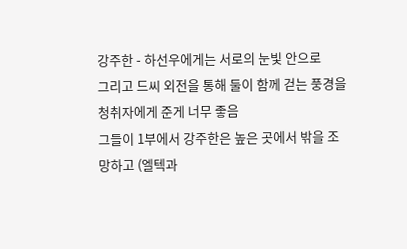강주한 - 하선우에게는 서로의 눈빛 안으로
그리고 드씨 외전을 통해 둘이 함께 걷는 풍경을 청취자에게 준게 너무 좋음
그들이 1부에서 강주한은 높은 곳에서 밖을 조망하고 (엘텍과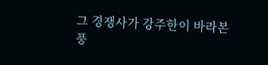그 경쟁사가 강주한이 바라본 풍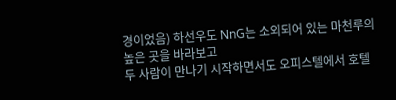경이었음) 하선우도 NnG는 소외되어 있는 마천루의 높은 곳을 바라보고
두 사람이 만나기 시작하면서도 오피스텔에서 호텔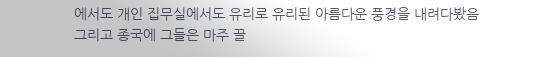에서도 개인 집무실에서도 유리로 유리된 아름다운 풍경을 내려다봤음
그리고 종국에 그들은 마주 끌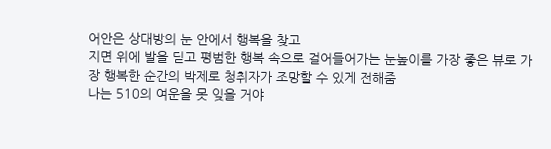어안은 상대방의 눈 안에서 행복을 찾고
지면 위에 발을 딛고 평범한 행복 속으로 걸어들어가는 눈높이를 가장 좋은 뷰로 가장 행복한 순간의 박제로 청취자가 조망할 수 있게 전해줌
나는 510의 여운을 못 잊을 거야